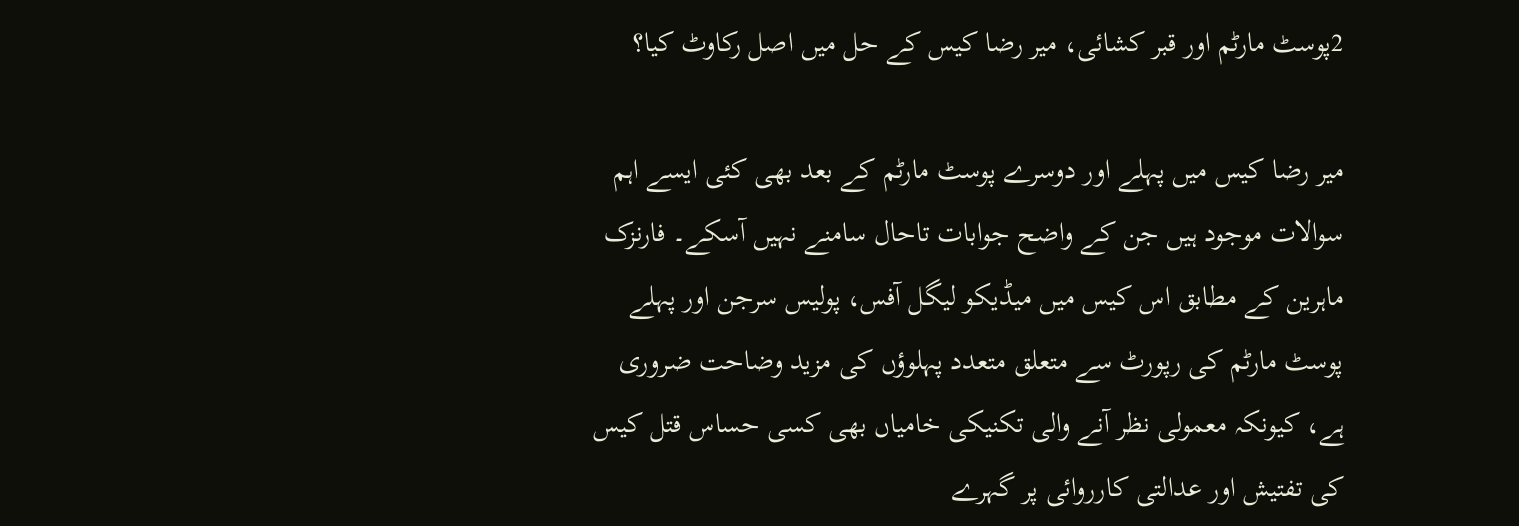2پوسٹ مارٹم اور قبر کشائی، میر رضا کیس کے حل میں اصل رکاوٹ کیا؟

میر رضا کیس میں پہلے اور دوسرے پوسٹ مارٹم کے بعد بھی کئی ایسے اہم سوالات موجود ہیں جن کے واضح جوابات تاحال سامنے نہیں آسکے۔ فارنزک ماہرین کے مطابق اس کیس میں میڈیکو لیگل آفس، پولیس سرجن اور پہلے پوسٹ مارٹم کی رپورٹ سے متعلق متعدد پہلوؤں کی مزید وضاحت ضروری ہے، کیونکہ معمولی نظر آنے والی تکنیکی خامیاں بھی کسی حساس قتل کیس کی تفتیش اور عدالتی کارروائی پر گہرے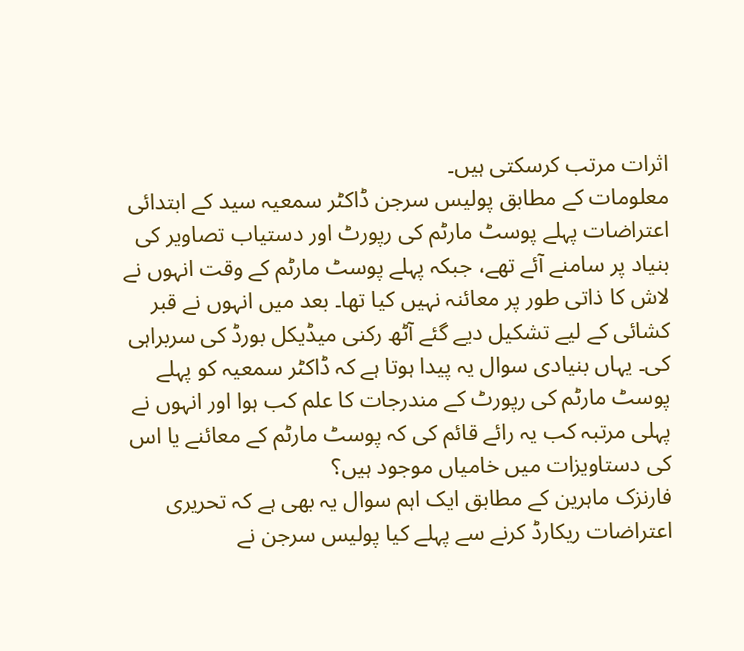اثرات مرتب کرسکتی ہیں۔
معلومات کے مطابق پولیس سرجن ڈاکٹر سمعیہ سید کے ابتدائی اعتراضات پہلے پوسٹ مارٹم کی رپورٹ اور دستیاب تصاویر کی بنیاد پر سامنے آئے تھے، جبکہ پہلے پوسٹ مارٹم کے وقت انہوں نے لاش کا ذاتی طور پر معائنہ نہیں کیا تھا۔ بعد میں انہوں نے قبر کشائی کے لیے تشکیل دیے گئے آٹھ رکنی میڈیکل بورڈ کی سربراہی کی۔ یہاں بنیادی سوال یہ پیدا ہوتا ہے کہ ڈاکٹر سمعیہ کو پہلے پوسٹ مارٹم کی رپورٹ کے مندرجات کا علم کب ہوا اور انہوں نے پہلی مرتبہ کب یہ رائے قائم کی کہ پوسٹ مارٹم کے معائنے یا اس کی دستاویزات میں خامیاں موجود ہیں؟
فارنزک ماہرین کے مطابق ایک اہم سوال یہ بھی ہے کہ تحریری اعتراضات ریکارڈ کرنے سے پہلے کیا پولیس سرجن نے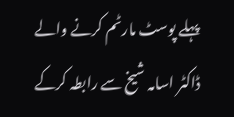پہلے پوسٹ مارٹم کرنے والے ڈاکٹر اسامہ شیخ سے رابطہ کرکے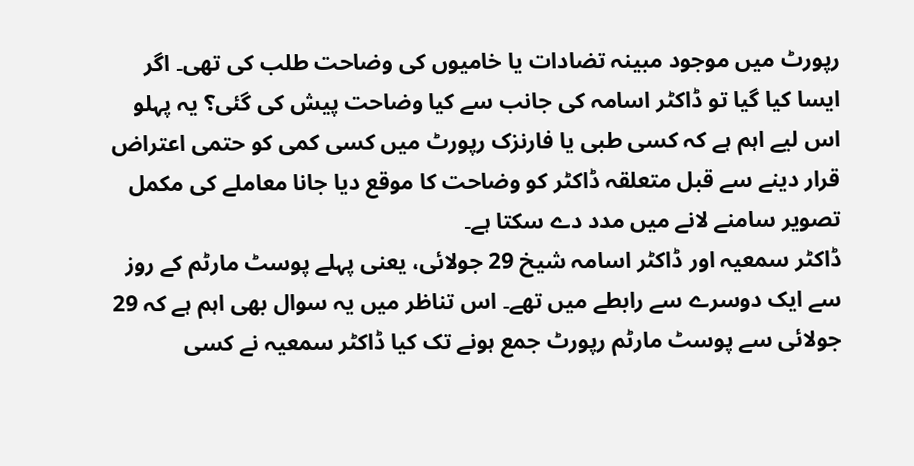رپورٹ میں موجود مبینہ تضادات یا خامیوں کی وضاحت طلب کی تھی۔ اگر ایسا کیا گیا تو ڈاکٹر اسامہ کی جانب سے کیا وضاحت پیش کی گئی؟ یہ پہلو اس لیے اہم ہے کہ کسی طبی یا فارنزک رپورٹ میں کسی کمی کو حتمی اعتراض قرار دینے سے قبل متعلقہ ڈاکٹر کو وضاحت کا موقع دیا جانا معاملے کی مکمل تصویر سامنے لانے میں مدد دے سکتا ہے۔
ڈاکٹر سمعیہ اور ڈاکٹر اسامہ شیخ 29 جولائی، یعنی پہلے پوسٹ مارٹم کے روز سے ایک دوسرے سے رابطے میں تھے۔ اس تناظر میں یہ سوال بھی اہم ہے کہ 29 جولائی سے پوسٹ مارٹم رپورٹ جمع ہونے تک کیا ڈاکٹر سمعیہ نے کسی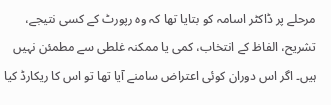مرحلے پر ڈاکٹر اسامہ کو بتایا تھا کہ وہ رپورٹ کے کسی نتیجے، تشریح، الفاظ کے انتخاب، کمی یا ممکنہ غلطی سے مطمئن نہیں ہیں۔ اگر اس دوران کوئی اعتراض سامنے آیا تھا تو اس کا ریکارڈ کیا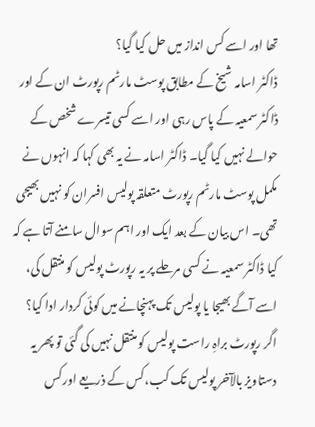تھا اور اسے کس انداز میں حل کیا گیا؟
ڈاکٹر اسامہ شیخ کے مطابق پوسٹ مارٹم رپورٹ ان کے اور ڈاکٹر سمعیہ کے پاس رہی اور اسے کسی تیسرے شخص کے حوالے نہیں کیا گیا۔ ڈاکٹر اسامہ نے یہ بھی کہا کہ انہوں نے مکمل پوسٹ مارٹم رپورٹ متعلقہ پولیس افسران کو نہیں بھیجی تھی۔ اس بیان کے بعد ایک اور اہم سوال سامنے آتا ہے کہ کیا ڈاکٹر سمعیہ نے کسی مرحلے پر یہ رپورٹ پولیس کو منتقل کی، اسے آگے بھیجا یا پولیس تک پہنچانے میں کوئی کردار ادا کیا؟ اگر رپورٹ براہِ راست پولیس کو منتقل نہیں کی گئی تو پھر یہ دستاویز بالآخر پولیس تک کب، کس کے ذریعے اور کس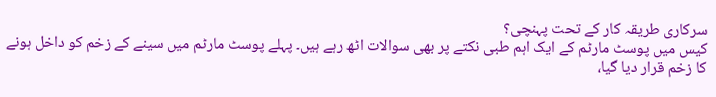سرکاری طریقہ کار کے تحت پہنچی؟
کیس میں پوسٹ مارٹم کے ایک اہم طبی نکتے پر بھی سوالات اٹھ رہے ہیں۔ پہلے پوسٹ مارٹم میں سینے کے زخم کو داخل ہونے کا زخم قرار دیا گیا،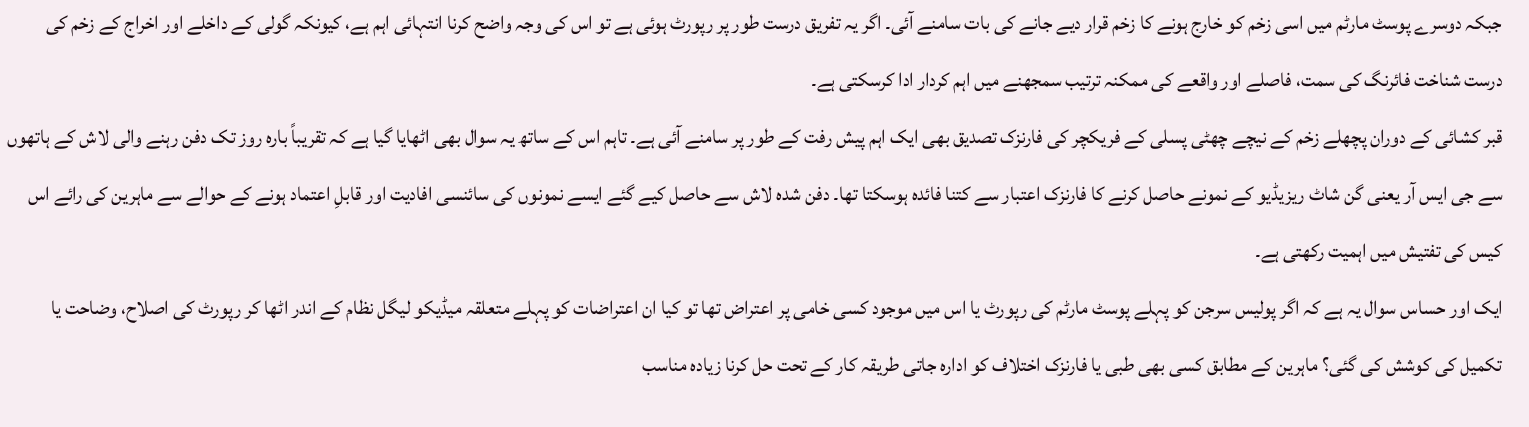جبکہ دوسرے پوسٹ مارٹم میں اسی زخم کو خارج ہونے کا زخم قرار دیے جانے کی بات سامنے آئی۔ اگر یہ تفریق درست طور پر رپورٹ ہوئی ہے تو اس کی وجہ واضح کرنا انتہائی اہم ہے، کیونکہ گولی کے داخلے اور اخراج کے زخم کی درست شناخت فائرنگ کی سمت، فاصلے اور واقعے کی ممکنہ ترتیب سمجھنے میں اہم کردار ادا کرسکتی ہے۔
قبر کشائی کے دوران پچھلے زخم کے نیچے چھٹی پسلی کے فریکچر کی فارنزک تصدیق بھی ایک اہم پیش رفت کے طور پر سامنے آئی ہے۔ تاہم اس کے ساتھ یہ سوال بھی اٹھایا گیا ہے کہ تقریباً بارہ روز تک دفن رہنے والی لاش کے ہاتھوں سے جی ایس آر یعنی گن شاٹ ریزیڈیو کے نمونے حاصل کرنے کا فارنزک اعتبار سے کتنا فائدہ ہوسکتا تھا۔ دفن شدہ لاش سے حاصل کیے گئے ایسے نمونوں کی سائنسی افادیت اور قابلِ اعتماد ہونے کے حوالے سے ماہرین کی رائے اس کیس کی تفتیش میں اہمیت رکھتی ہے۔
ایک اور حساس سوال یہ ہے کہ اگر پولیس سرجن کو پہلے پوسٹ مارٹم کی رپورٹ یا اس میں موجود کسی خامی پر اعتراض تھا تو کیا ان اعتراضات کو پہلے متعلقہ میڈیکو لیگل نظام کے اندر اٹھا کر رپورٹ کی اصلاح، وضاحت یا تکمیل کی کوشش کی گئی؟ ماہرین کے مطابق کسی بھی طبی یا فارنزک اختلاف کو ادارہ جاتی طریقہ کار کے تحت حل کرنا زیادہ مناسب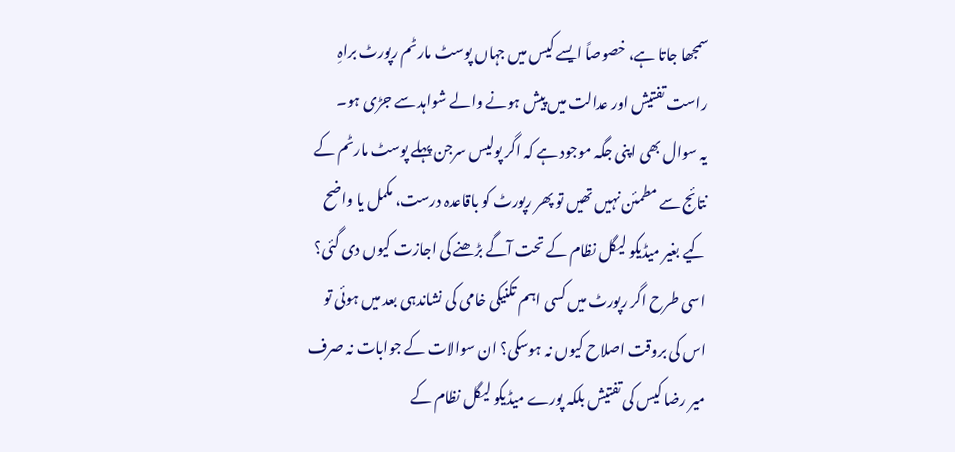سمجھا جاتا ہے، خصوصاً ایسے کیس میں جہاں پوسٹ مارٹم رپورٹ براہِ راست تفتیش اور عدالت میں پیش ہونے والے شواہد سے جڑی ہو۔
یہ سوال بھی اپنی جگہ موجود ہے کہ اگر پولیس سرجن پہلے پوسٹ مارٹم کے نتائج سے مطمئن نہیں تھیں تو پھر رپورٹ کو باقاعدہ درست، مکمل یا واضح کیے بغیر میڈیکو لیگل نظام کے تحت آگے بڑھنے کی اجازت کیوں دی گئی؟ اسی طرح اگر رپورٹ میں کسی اہم تکنیکی خامی کی نشاندہی بعد میں ہوئی تو اس کی بروقت اصلاح کیوں نہ ہوسکی؟ ان سوالات کے جوابات نہ صرف میر رضا کیس کی تفتیش بلکہ پورے میڈیکو لیگل نظام کے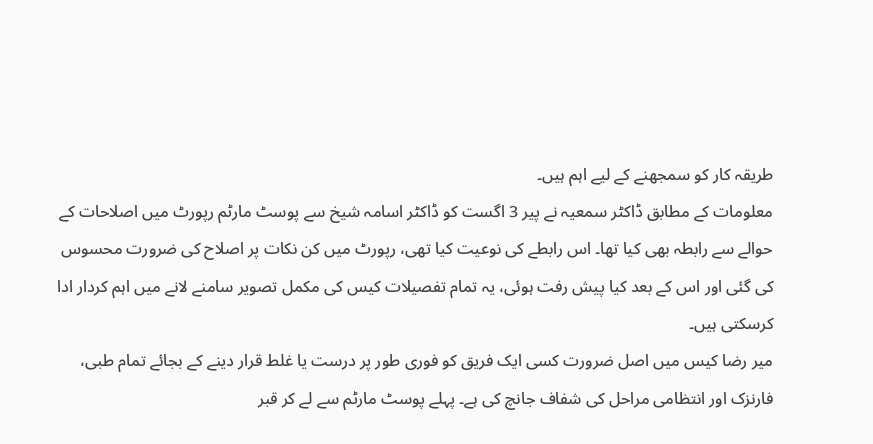طریقہ کار کو سمجھنے کے لیے اہم ہیں۔
معلومات کے مطابق ڈاکٹر سمعیہ نے پیر 3 اگست کو ڈاکٹر اسامہ شیخ سے پوسٹ مارٹم رپورٹ میں اصلاحات کے حوالے سے رابطہ بھی کیا تھا۔ اس رابطے کی نوعیت کیا تھی، رپورٹ میں کن نکات پر اصلاح کی ضرورت محسوس کی گئی اور اس کے بعد کیا پیش رفت ہوئی، یہ تمام تفصیلات کیس کی مکمل تصویر سامنے لانے میں اہم کردار ادا کرسکتی ہیں۔
میر رضا کیس میں اصل ضرورت کسی ایک فریق کو فوری طور پر درست یا غلط قرار دینے کے بجائے تمام طبی، فارنزک اور انتظامی مراحل کی شفاف جانچ کی ہے۔ پہلے پوسٹ مارٹم سے لے کر قبر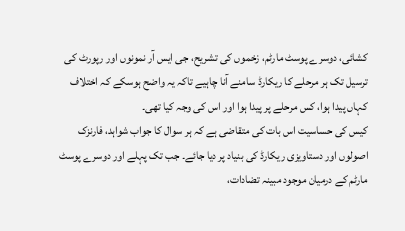کشائی، دوسرے پوسٹ مارٹم، زخموں کی تشریح، جی ایس آر نمونوں اور رپورٹ کی ترسیل تک ہر مرحلے کا ریکارڈ سامنے آنا چاہیے تاکہ یہ واضح ہوسکے کہ اختلاف کہاں پیدا ہوا، کس مرحلے پر پیدا ہوا اور اس کی وجہ کیا تھی۔
کیس کی حساسیت اس بات کی متقاضی ہے کہ ہر سوال کا جواب شواہد، فارنزک اصولوں اور دستاویزی ریکارڈ کی بنیاد پر دیا جائے۔ جب تک پہلے اور دوسرے پوسٹ مارٹم کے درمیان موجود مبینہ تضادات،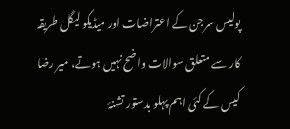پولیس سرجن کے اعتراضات اور میڈیکو لیگل طریقہ کار سے متعلق سوالات واضح نہیں ہوتے، میر رضا کیس کے کئی اہم پہلو بدستور تشنۂ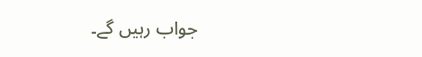جواب رہیں گے۔